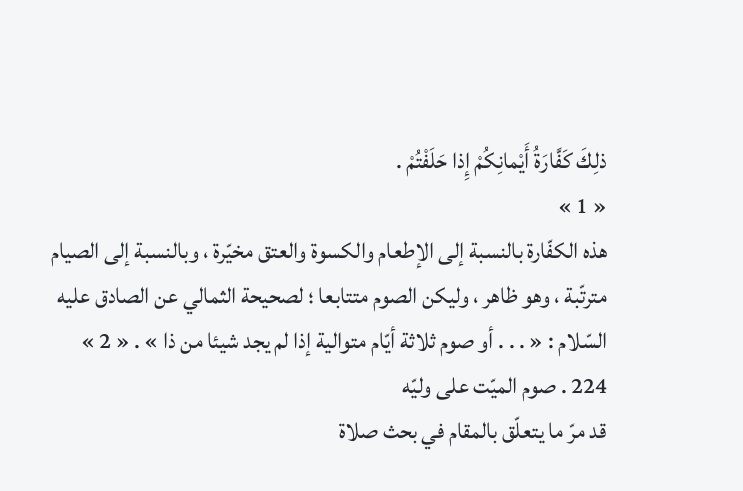ذلِكَ كَفَّارَةُ أَيْمانِكُمْ إِذا حَلَفْتُمْ .
« 1 »
هذه الكفّارة بالنسبة إلى الإطعام والكسوة والعتق مخيّرة ، وبالنسبة إلى الصيام مترتّبة ، وهو ظاهر ، وليكن الصوم متتابعا ؛ لصحيحة الثمالي عن الصادق عليه السّلام : « . . . أو صوم ثلاثة أيّام متوالية إذا لم يجد شيئا من ذا » . « 2 »
224 . صوم الميّت على وليّه
قد مرّ ما يتعلّق بالمقام في بحث صلاة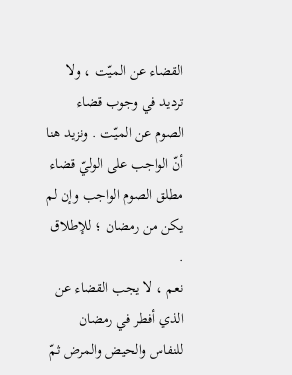القضاء عن الميّت ، ولا ترديد في وجوب قضاء الصوم عن الميّت . ونزيد هنا أنّ الواجب على الوليّ قضاء مطلق الصوم الواجب وإن لم يكن من رمضان ؛ للإطلاق .
نعم ، لا يجب القضاء عن الذي أفطر في رمضان للنفاس والحيض والمرض ثمّ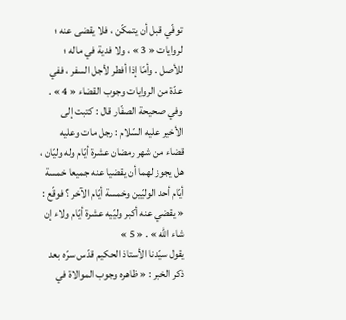توفّي قبل أن يتمكّن ، فلا يقضى عنه ؛ لروايات « 3 » ، ولا فدية في ماله ؛ للأصل . وأمّا إذا أفطر لأجل السفر ، ففي عدّة من الروايات وجوب القضاء « 4 » .
وفي صحيحة الصفّار قال : كتبت إلى الأخير عليه السّلام : رجل مات وعليه قضاء من شهر رمضان عشرة أيّام وله وليّان ، هل يجوز لهما أن يقضيا عنه جميعا خمسة أيّام أحد الوليّين وخمسة أيّام الآخر ؟ فوقّع : « يقضي عنه أكبر وليّيه عشرة أيّام ولاء إن شاء اللّه » . « 5 »
يقول سيّدنا الأستاذ الحكيم قدّس سرّه بعد ذكر الخبر : « ظاهره وجوب الموالاة في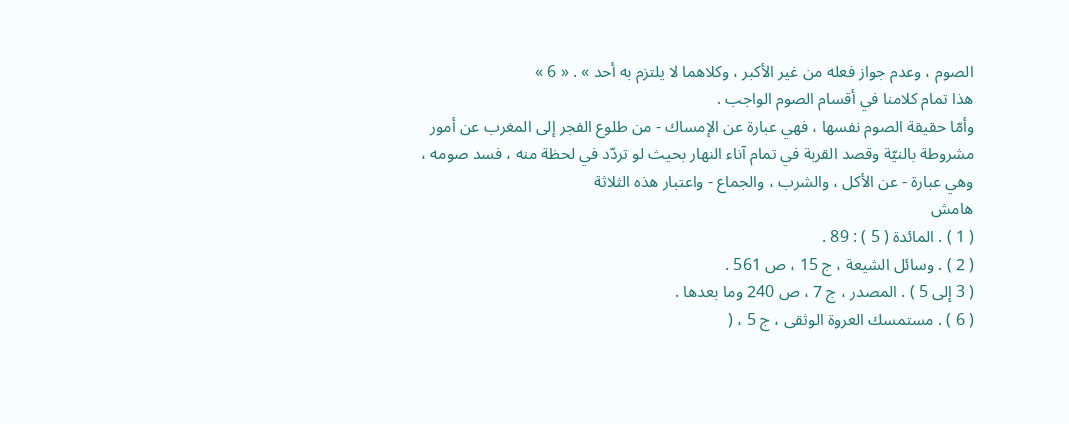الصوم ، وعدم جواز فعله من غير الأكبر ، وكلاهما لا يلتزم به أحد » . « 6 »
هذا تمام كلامنا في أقسام الصوم الواجب .
وأمّا حقيقة الصوم نفسها ، فهي عبارة عن الإمساك - من طلوع الفجر إلى المغرب عن أمور مشروطة بالنيّة وقصد القربة في تمام آناء النهار بحيث لو تردّد في لحظة منه ، فسد صومه ، وهي عبارة - عن الأكل ، والشرب ، والجماع - واعتبار هذه الثلاثة
هامش
( 1 ) . المائدة ( 5 ) : 89 .
( 2 ) . وسائل الشيعة ، ج 15 ، ص 561 .
( 3 إلى 5 ) . المصدر ، ج 7 ، ص 240 وما بعدها .
( 6 ) . مستمسك العروة الوثقى ، ج 5 ، (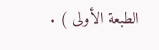الطبعة الأولى ) .